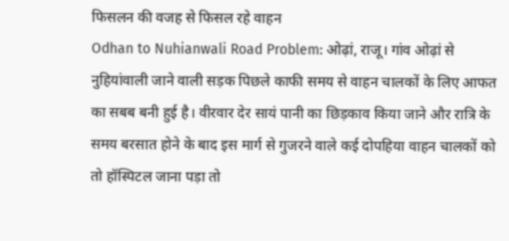फिसलन की वजह से फिसल रहे वाहन
Odhan to Nuhianwali Road Problem: ओढ़ां, राजू। गांव ओढ़ां से नुहियांवाली जाने वाली सड़क पिछले काफी समय से वाहन चालकों के लिए आफत का सबब बनी हुई है। वीरवार देर सायं पानी का छिड़काव किया जाने और रात्रि के समय बरसात होने के बाद इस मार्ग से गुजरने वाले कई दोपहिया वाहन चालकों को तो हॉस्पिटल जाना पड़ा तो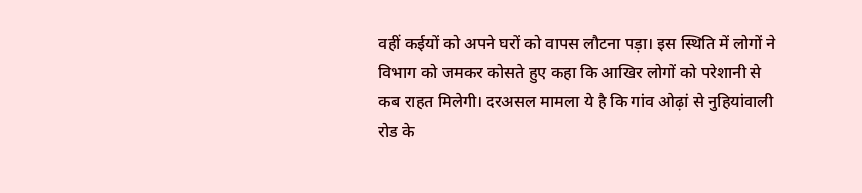वहीं कईयों को अपने घरों को वापस लौटना पड़ा। इस स्थिति में लोगों ने विभाग को जमकर कोसते हुए कहा कि आखिर लोगों को परेशानी से कब राहत मिलेगी। दरअसल मामला ये है कि गांव ओढ़ां से नुहियांवाली रोड के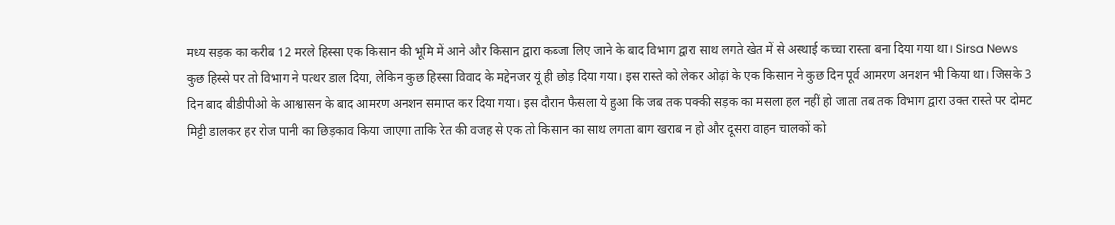मध्य सड़क का करीब 12 मरले हिस्सा एक किसान की भूमि में आने और किसान द्वारा कब्जा लिए जाने के बाद विभाग द्वारा साथ लगते खेत में से अस्थाई कच्चा रास्ता बना दिया गया था। Sirsa News
कुछ हिस्से पर तो विभाग ने पत्थर डाल दिया, लेकिन कुछ हिस्सा विवाद के मद्देनजर यूं ही छोड़ दिया गया। इस रास्ते को लेकर ओढ़ां के एक किसान ने कुछ दिन पूर्व आमरण अनशन भी किया था। जिसके 3 दिन बाद बीडीपीओ के आश्वासन के बाद आमरण अनशन समाप्त कर दिया गया। इस दौरान फैसला ये हुआ कि जब तक पक्की सड़क का मसला हल नहीं हो जाता तब तक विभाग द्वारा उक्त रास्ते पर दोमट मिट्टी डालकर हर रोज पानी का छिड़काव किया जाएगा ताकि रेत की वजह से एक तो किसान का साथ लगता बाग खराब न हो और दूसरा वाहन चालकों को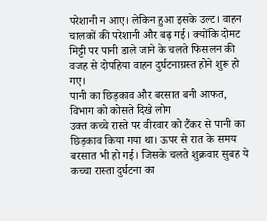परेशानी न आए। लेकिन हुआ इसके उल्ट। वाहन चालकों की परेशानी और बढ़ गई। क्योंकि दोमट मिट्टी पर पानी डाले जाने के चलते फिसलन की वजह से दोपहिया वाहन दुर्घटनाग्रस्त होने शुरू हो गए।
पानी का छिड़काव और बरसात बनी आफत, विभाग को कोसते दिखे लोग
उक्त कच्चे रास्ते पर वीरवार को टैंकर से पानी का छिड़काव किया गया था। ऊपर से रात के समय बरसात भी हो गई। जिसके चलते शुक्रवार सुबह ये कच्चा रास्ता दुर्घटना का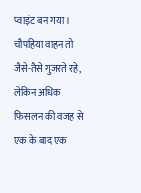प्वाइंट बन गया। चौपहिया वाहन तो जैसे-तैसे गुजरते रहे, लेकिन अधिक फिसलन की वजह से एक के बाद एक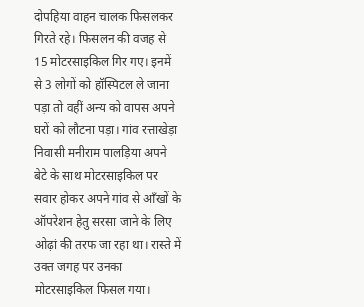दोपहिया वाहन चालक फिसलकर गिरते रहे। फिसलन की वजह से 15 मोटरसाइकिल गिर गए। इनमें से 3 लोगों को हॉस्पिटल ले जाना पड़ा तो वहीं अन्य को वापस अपने घरों को लौटना पड़ा। गांव रत्ताखेड़ा निवासी मनीराम पालड़िया अपने बेटे के साथ मोटरसाइकिल पर सवार होकर अपने गांव से आँखों के ऑपरेशन हेतु सरसा जाने के लिए ओढ़ां की तरफ जा रहा था। रास्ते में उक्त जगह पर उनका मोटरसाइकिल फिसल गया।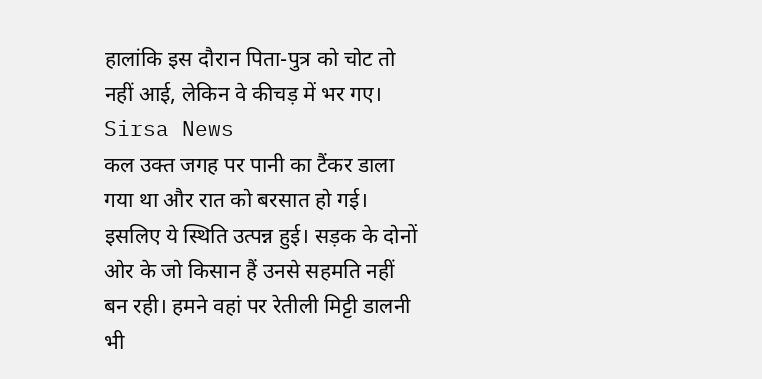हालांकि इस दौरान पिता-पुत्र को चोट तो नहीं आई, लेकिन वे कीचड़ में भर गए। Sirsa News
कल उक्त जगह पर पानी का टैंकर डाला गया था और रात को बरसात हो गई। इसलिए ये स्थिति उत्पन्न हुई। सड़क के दोनों ओर के जो किसान हैं उनसे सहमति नहीं बन रही। हमने वहां पर रेतीली मिट्टी डालनी भी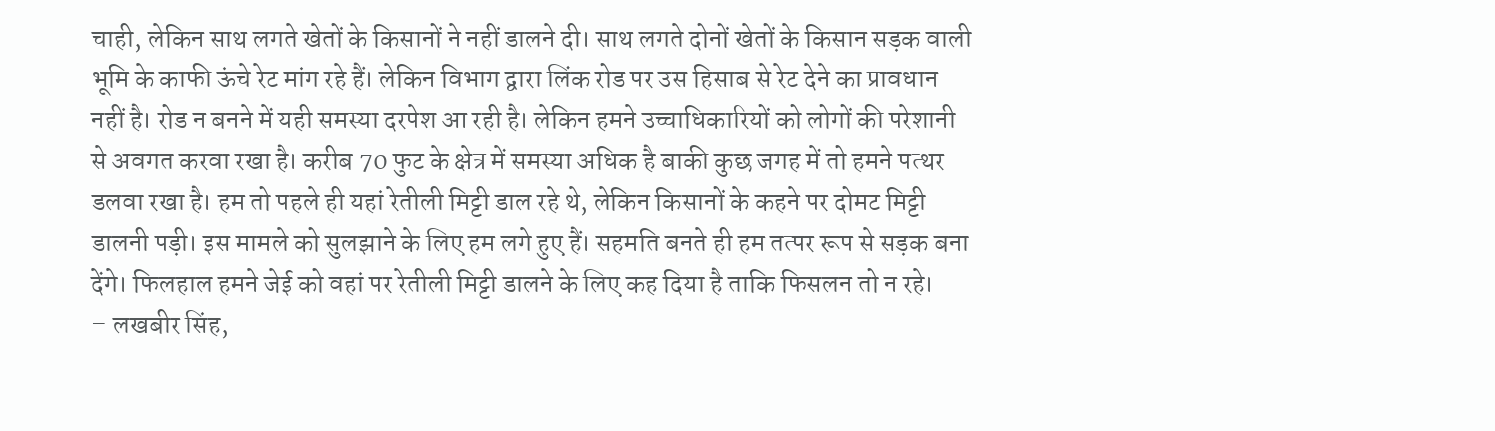चाही, लेकिन साथ लगते खेतों के किसानों ने नहीं डालने दी। साथ लगते दोनों खेतों के किसान सड़क वाली भूमि के काफी ऊंचे रेट मांग रहे हैं। लेकिन विभाग द्वारा लिंक रोड पर उस हिसाब से रेट देने का प्रावधान नहीं है। रोड न बनने में यही समस्या दरपेश आ रही है। लेकिन हमने उच्चाधिकारियों को लोगों की परेशानी से अवगत करवा रखा है। करीब 70 फुट के क्षेत्र में समस्या अधिक है बाकी कुछ जगह में तो हमने पत्थर डलवा रखा है। हम तो पहले ही यहां रेतीली मिट्टी डाल रहे थे, लेकिन किसानों के कहने पर दोमट मिट्टी डालनी पड़ी। इस मामले को सुलझाने के लिए हम लगे हुए हैं। सहमति बनते ही हम तत्पर रूप से सड़क बना देंगे। फिलहाल हमने जेई को वहां पर रेतीली मिट्टी डालने के लिए कह दिया है ताकि फिसलन तो न रहे।
– लखबीर सिंह,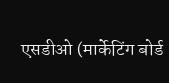एसडीओ (मार्केटिंग बोर्ड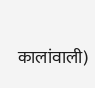कालांवाली)